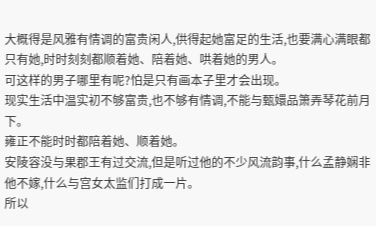大概得是风雅有情调的富贵闲人,供得起她富足的生活,也要满心满眼都只有她,时时刻刻都顺着她、陪着她、哄着她的男人。
可这样的男子哪里有呢?怕是只有画本子里才会出现。
现实生活中温实初不够富贵,也不够有情调,不能与甄嬛品箫弄琴花前月下。
雍正不能时时都陪着她、顺着她。
安陵容没与果郡王有过交流,但是听过他的不少风流韵事,什么孟静娴非他不嫁,什么与宫女太监们打成一片。
所以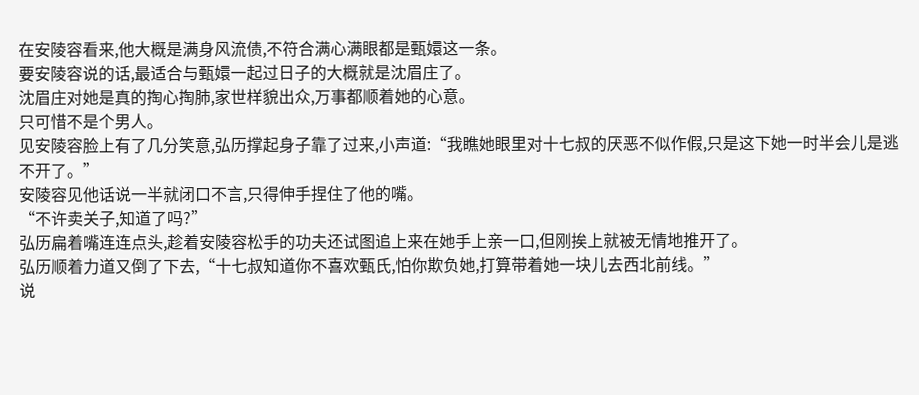在安陵容看来,他大概是满身风流债,不符合满心满眼都是甄嬛这一条。
要安陵容说的话,最适合与甄嬛一起过日子的大概就是沈眉庄了。
沈眉庄对她是真的掏心掏肺,家世样貌出众,万事都顺着她的心意。
只可惜不是个男人。
见安陵容脸上有了几分笑意,弘历撑起身子靠了过来,小声道:“我瞧她眼里对十七叔的厌恶不似作假,只是这下她一时半会儿是逃不开了。”
安陵容见他话说一半就闭口不言,只得伸手捏住了他的嘴。
“不许卖关子,知道了吗?”
弘历扁着嘴连连点头,趁着安陵容松手的功夫还试图追上来在她手上亲一口,但刚挨上就被无情地推开了。
弘历顺着力道又倒了下去,“十七叔知道你不喜欢甄氏,怕你欺负她,打算带着她一块儿去西北前线。”
说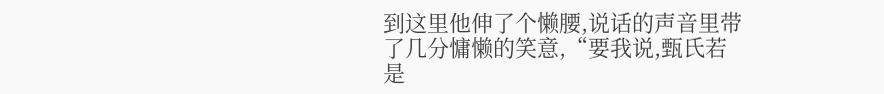到这里他伸了个懒腰,说话的声音里带了几分慵懒的笑意,“要我说,甄氏若是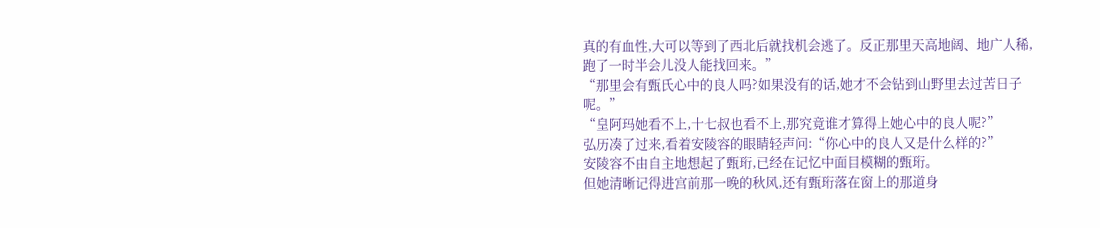真的有血性,大可以等到了西北后就找机会逃了。反正那里天高地阔、地广人稀,跑了一时半会儿没人能找回来。”
“那里会有甄氏心中的良人吗?如果没有的话,她才不会钻到山野里去过苦日子呢。”
“皇阿玛她看不上,十七叔也看不上,那究竟谁才算得上她心中的良人呢?”
弘历凑了过来,看着安陵容的眼睛轻声问:“你心中的良人又是什么样的?”
安陵容不由自主地想起了甄珩,已经在记忆中面目模糊的甄珩。
但她清晰记得进宫前那一晚的秋风,还有甄珩落在窗上的那道身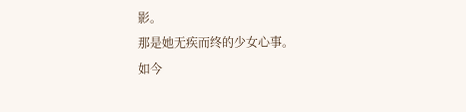影。
那是她无疾而终的少女心事。
如今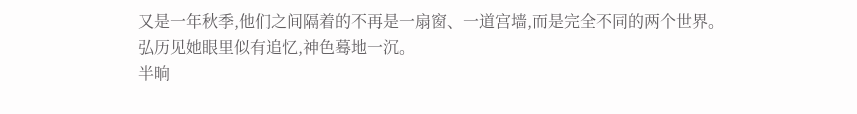又是一年秋季,他们之间隔着的不再是一扇窗、一道宫墙,而是完全不同的两个世界。
弘历见她眼里似有追忆,神色蓦地一沉。
半晌